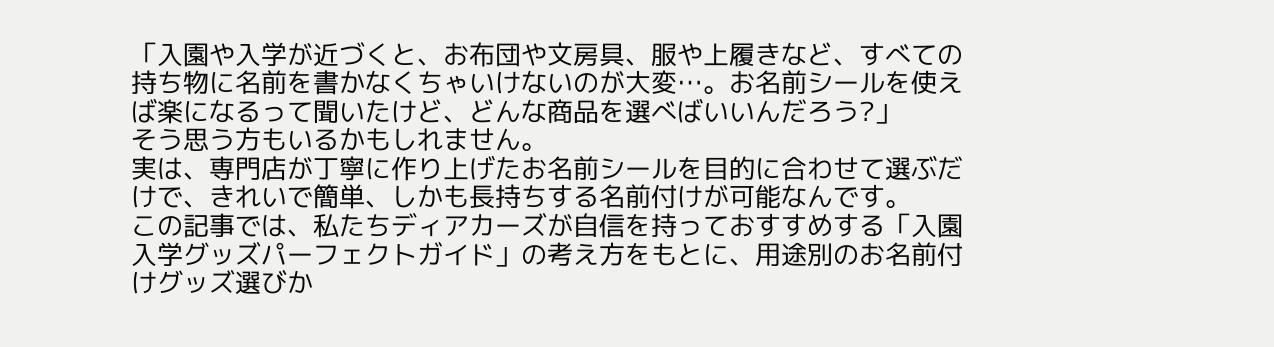「入園や入学が近づくと、お布団や文房具、服や上履きなど、すべての持ち物に名前を書かなくちゃいけないのが大変…。お名前シールを使えば楽になるって聞いたけど、どんな商品を選べばいいんだろう?」
そう思う方もいるかもしれません。
実は、専門店が丁寧に作り上げたお名前シールを目的に合わせて選ぶだけで、きれいで簡単、しかも長持ちする名前付けが可能なんです。
この記事では、私たちディアカーズが自信を持っておすすめする「入園入学グッズパーフェクトガイド」の考え方をもとに、用途別のお名前付けグッズ選びか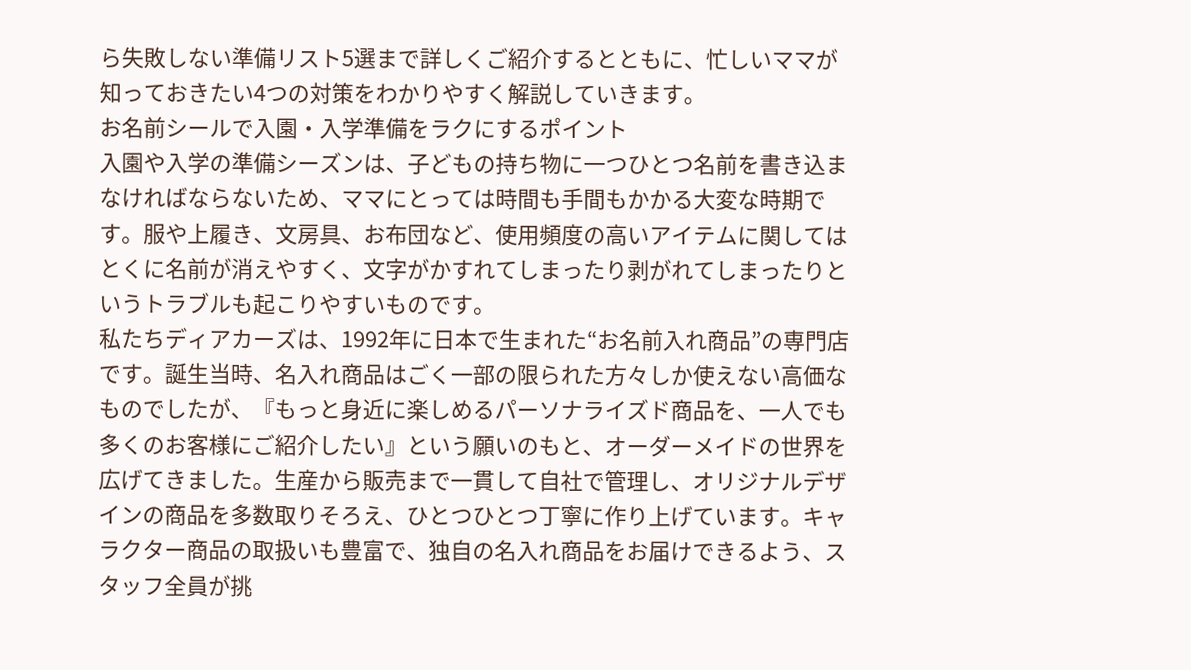ら失敗しない準備リスト5選まで詳しくご紹介するとともに、忙しいママが知っておきたい4つの対策をわかりやすく解説していきます。
お名前シールで入園・入学準備をラクにするポイント
入園や入学の準備シーズンは、子どもの持ち物に一つひとつ名前を書き込まなければならないため、ママにとっては時間も手間もかかる大変な時期です。服や上履き、文房具、お布団など、使用頻度の高いアイテムに関してはとくに名前が消えやすく、文字がかすれてしまったり剥がれてしまったりというトラブルも起こりやすいものです。
私たちディアカーズは、1992年に日本で生まれた“お名前入れ商品”の専門店です。誕生当時、名入れ商品はごく一部の限られた方々しか使えない高価なものでしたが、『もっと身近に楽しめるパーソナライズド商品を、一人でも多くのお客様にご紹介したい』という願いのもと、オーダーメイドの世界を広げてきました。生産から販売まで一貫して自社で管理し、オリジナルデザインの商品を多数取りそろえ、ひとつひとつ丁寧に作り上げています。キャラクター商品の取扱いも豊富で、独自の名入れ商品をお届けできるよう、スタッフ全員が挑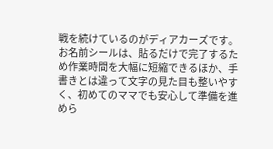戦を続けているのがディアカーズです。
お名前シールは、貼るだけで完了するため作業時間を大幅に短縮できるほか、手書きとは違って文字の見た目も整いやすく、初めてのママでも安心して準備を進めら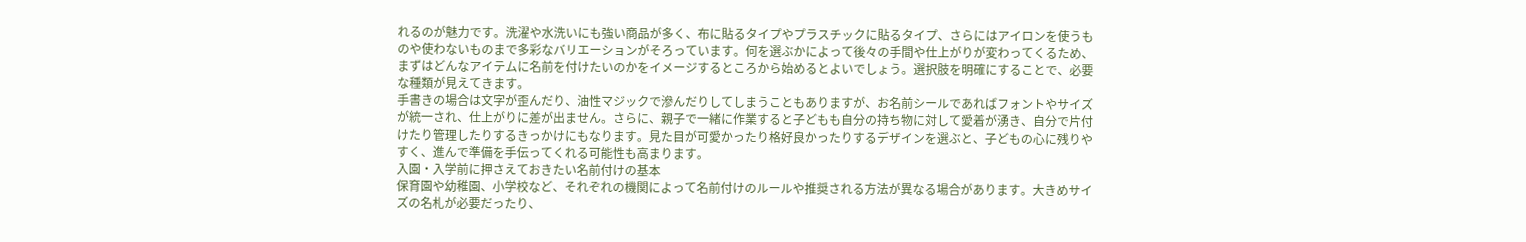れるのが魅力です。洗濯や水洗いにも強い商品が多く、布に貼るタイプやプラスチックに貼るタイプ、さらにはアイロンを使うものや使わないものまで多彩なバリエーションがそろっています。何を選ぶかによって後々の手間や仕上がりが変わってくるため、まずはどんなアイテムに名前を付けたいのかをイメージするところから始めるとよいでしょう。選択肢を明確にすることで、必要な種類が見えてきます。
手書きの場合は文字が歪んだり、油性マジックで滲んだりしてしまうこともありますが、お名前シールであればフォントやサイズが統一され、仕上がりに差が出ません。さらに、親子で一緒に作業すると子どもも自分の持ち物に対して愛着が湧き、自分で片付けたり管理したりするきっかけにもなります。見た目が可愛かったり格好良かったりするデザインを選ぶと、子どもの心に残りやすく、進んで準備を手伝ってくれる可能性も高まります。
入園・入学前に押さえておきたい名前付けの基本
保育園や幼稚園、小学校など、それぞれの機関によって名前付けのルールや推奨される方法が異なる場合があります。大きめサイズの名札が必要だったり、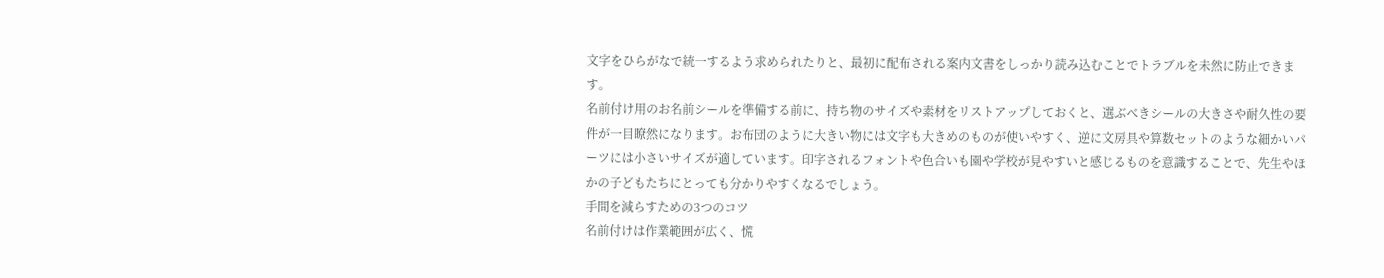文字をひらがなで統一するよう求められたりと、最初に配布される案内文書をしっかり読み込むことでトラブルを未然に防止できます。
名前付け用のお名前シールを準備する前に、持ち物のサイズや素材をリストアップしておくと、選ぶべきシールの大きさや耐久性の要件が一目瞭然になります。お布団のように大きい物には文字も大きめのものが使いやすく、逆に文房具や算数セットのような細かいパーツには小さいサイズが適しています。印字されるフォントや色合いも園や学校が見やすいと感じるものを意識することで、先生やほかの子どもたちにとっても分かりやすくなるでしょう。
手間を減らすための3つのコツ
名前付けは作業範囲が広く、慌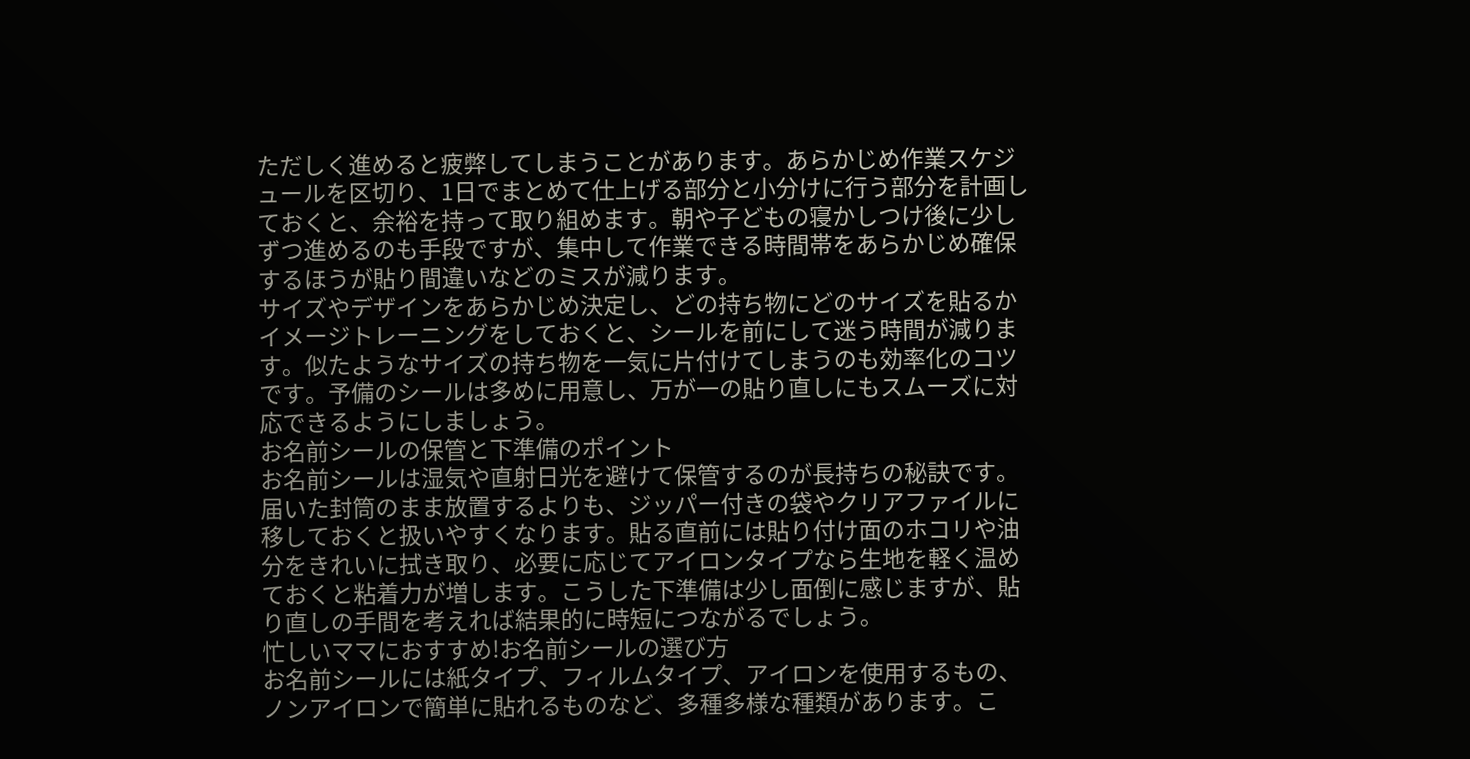ただしく進めると疲弊してしまうことがあります。あらかじめ作業スケジュールを区切り、1日でまとめて仕上げる部分と小分けに行う部分を計画しておくと、余裕を持って取り組めます。朝や子どもの寝かしつけ後に少しずつ進めるのも手段ですが、集中して作業できる時間帯をあらかじめ確保するほうが貼り間違いなどのミスが減ります。
サイズやデザインをあらかじめ決定し、どの持ち物にどのサイズを貼るかイメージトレーニングをしておくと、シールを前にして迷う時間が減ります。似たようなサイズの持ち物を一気に片付けてしまうのも効率化のコツです。予備のシールは多めに用意し、万が一の貼り直しにもスムーズに対応できるようにしましょう。
お名前シールの保管と下準備のポイント
お名前シールは湿気や直射日光を避けて保管するのが長持ちの秘訣です。届いた封筒のまま放置するよりも、ジッパー付きの袋やクリアファイルに移しておくと扱いやすくなります。貼る直前には貼り付け面のホコリや油分をきれいに拭き取り、必要に応じてアイロンタイプなら生地を軽く温めておくと粘着力が増します。こうした下準備は少し面倒に感じますが、貼り直しの手間を考えれば結果的に時短につながるでしょう。
忙しいママにおすすめ!お名前シールの選び方
お名前シールには紙タイプ、フィルムタイプ、アイロンを使用するもの、ノンアイロンで簡単に貼れるものなど、多種多様な種類があります。こ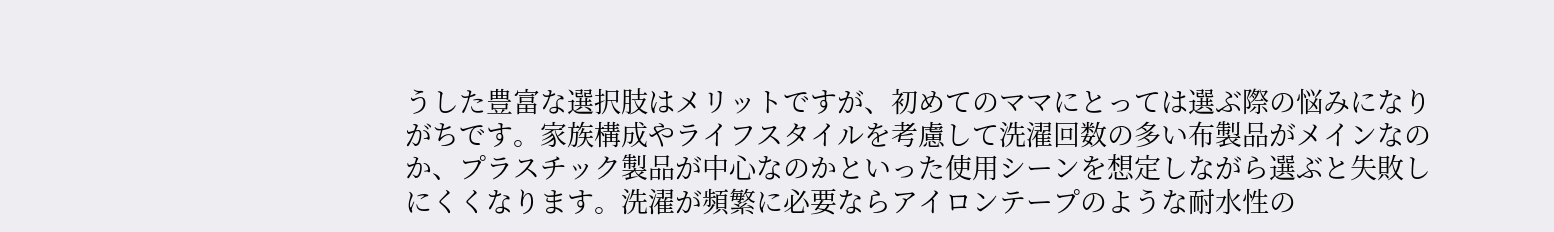うした豊富な選択肢はメリットですが、初めてのママにとっては選ぶ際の悩みになりがちです。家族構成やライフスタイルを考慮して洗濯回数の多い布製品がメインなのか、プラスチック製品が中心なのかといった使用シーンを想定しながら選ぶと失敗しにくくなります。洗濯が頻繁に必要ならアイロンテープのような耐水性の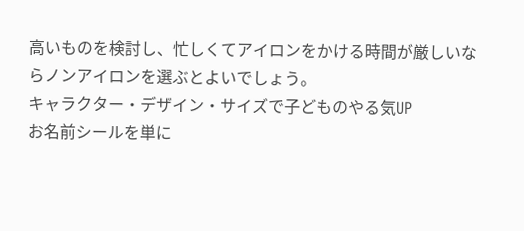高いものを検討し、忙しくてアイロンをかける時間が厳しいならノンアイロンを選ぶとよいでしょう。
キャラクター・デザイン・サイズで子どものやる気UP
お名前シールを単に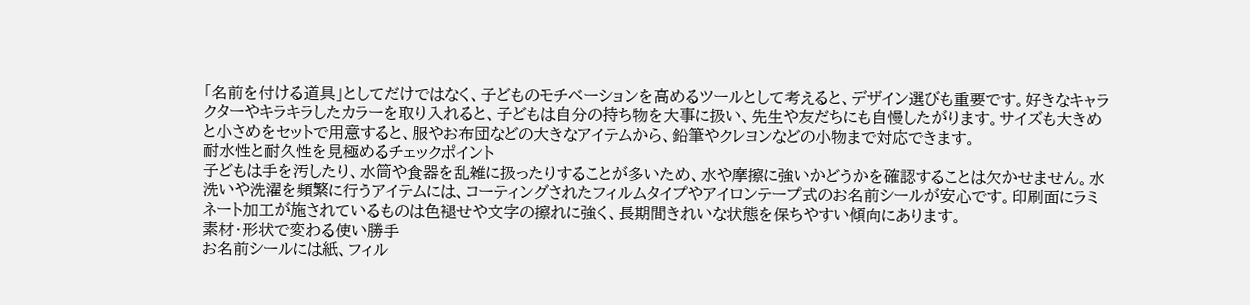「名前を付ける道具」としてだけではなく、子どものモチベーションを高めるツールとして考えると、デザイン選びも重要です。好きなキャラクターやキラキラしたカラーを取り入れると、子どもは自分の持ち物を大事に扱い、先生や友だちにも自慢したがります。サイズも大きめと小さめをセットで用意すると、服やお布団などの大きなアイテムから、鉛筆やクレヨンなどの小物まで対応できます。
耐水性と耐久性を見極めるチェックポイント
子どもは手を汚したり、水筒や食器を乱雑に扱ったりすることが多いため、水や摩擦に強いかどうかを確認することは欠かせません。水洗いや洗濯を頻繁に行うアイテムには、コーティングされたフィルムタイプやアイロンテープ式のお名前シールが安心です。印刷面にラミネート加工が施されているものは色褪せや文字の擦れに強く、長期間きれいな状態を保ちやすい傾向にあります。
素材・形状で変わる使い勝手
お名前シールには紙、フィル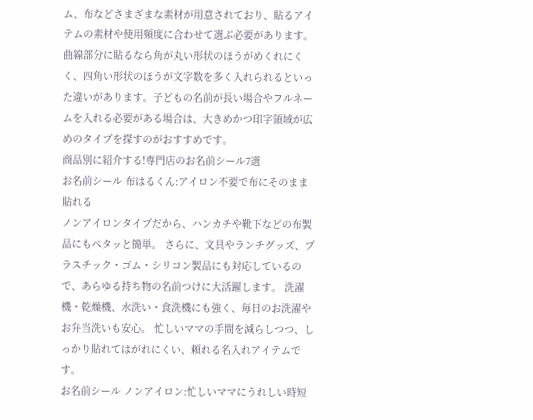ム、布などさまざまな素材が用意されており、貼るアイテムの素材や使用頻度に合わせて選ぶ必要があります。曲線部分に貼るなら角が丸い形状のほうがめくれにくく、四角い形状のほうが文字数を多く入れられるといった違いがあります。子どもの名前が長い場合やフルネームを入れる必要がある場合は、大きめかつ印字領域が広めのタイプを探すのがおすすめです。
商品別に紹介する!専門店のお名前シール7選
お名前シール 布はるくん:アイロン不要で布にそのまま貼れる
ノンアイロンタイプだから、ハンカチや靴下などの布製品にもペタッと簡単。 さらに、文具やランチグッズ、プラスチック・ゴム・シリコン製品にも対応しているので、あらゆる持ち物の名前つけに大活躍します。 洗濯機・乾燥機、水洗い・食洗機にも強く、毎日のお洗濯やお弁当洗いも安心。 忙しいママの手間を減らしつつ、しっかり貼れてはがれにくい、頼れる名入れアイテムです。
お名前シール ノンアイロン:忙しいママにうれしい時短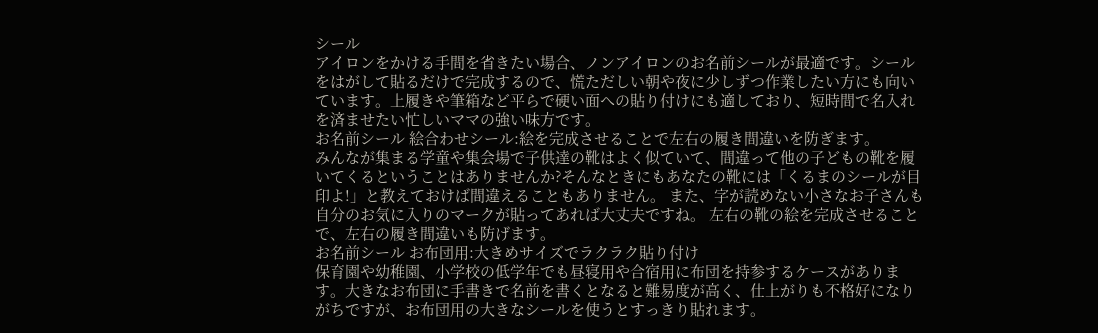シール
アイロンをかける手間を省きたい場合、ノンアイロンのお名前シールが最適です。シールをはがして貼るだけで完成するので、慌ただしい朝や夜に少しずつ作業したい方にも向いています。上履きや筆箱など平らで硬い面への貼り付けにも適しており、短時間で名入れを済ませたい忙しいママの強い味方です。
お名前シール 絵合わせシール:絵を完成させることで左右の履き間違いを防ぎます。
みんなが集まる学童や集会場で子供達の靴はよく似ていて、間違って他の子どもの靴を履いてくるということはありませんか?そんなときにもあなたの靴には「くるまのシールが目印よ!」と教えておけば間違えることもありません。 また、字が読めない小さなお子さんも自分のお気に入りのマークが貼ってあれば大丈夫ですね。 左右の靴の絵を完成させることで、左右の履き間違いも防げます。
お名前シール お布団用:大きめサイズでラクラク貼り付け
保育園や幼稚園、小学校の低学年でも昼寝用や合宿用に布団を持参するケースがあります。大きなお布団に手書きで名前を書くとなると難易度が高く、仕上がりも不格好になりがちですが、お布団用の大きなシールを使うとすっきり貼れます。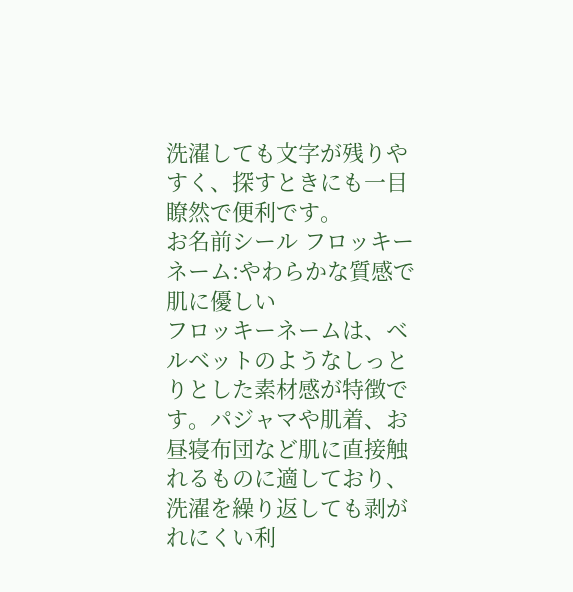洗濯しても文字が残りやすく、探すときにも一目瞭然で便利です。
お名前シール フロッキーネーム:やわらかな質感で肌に優しい
フロッキーネームは、ベルベットのようなしっとりとした素材感が特徴です。パジャマや肌着、お昼寝布団など肌に直接触れるものに適しており、洗濯を繰り返しても剥がれにくい利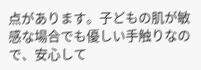点があります。子どもの肌が敏感な場合でも優しい手触りなので、安心して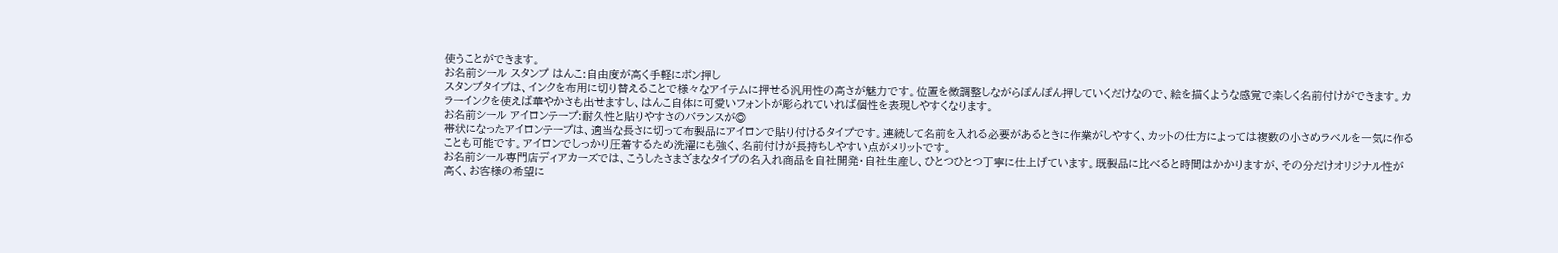使うことができます。
お名前シール スタンプ はんこ:自由度が高く手軽にポン押し
スタンプタイプは、インクを布用に切り替えることで様々なアイテムに押せる汎用性の高さが魅力です。位置を微調整しながらぽんぽん押していくだけなので、絵を描くような感覚で楽しく名前付けができます。カラーインクを使えば華やかさも出せますし、はんこ自体に可愛いフォントが彫られていれば個性を表現しやすくなります。
お名前シール アイロンテープ:耐久性と貼りやすさのバランスが◎
帯状になったアイロンテープは、適当な長さに切って布製品にアイロンで貼り付けるタイプです。連続して名前を入れる必要があるときに作業がしやすく、カットの仕方によっては複数の小さめラベルを一気に作ることも可能です。アイロンでしっかり圧着するため洗濯にも強く、名前付けが長持ちしやすい点がメリットです。
お名前シール専門店ディアカーズでは、こうしたさまざまなタイプの名入れ商品を自社開発・自社生産し、ひとつひとつ丁寧に仕上げています。既製品に比べると時間はかかりますが、その分だけオリジナル性が高く、お客様の希望に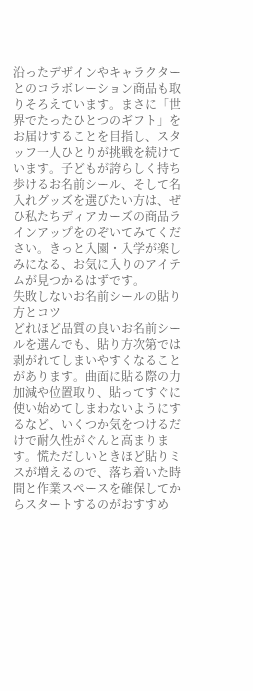沿ったデザインやキャラクターとのコラボレーション商品も取りそろえています。まさに「世界でたったひとつのギフト」をお届けすることを目指し、スタッフ一人ひとりが挑戦を続けています。子どもが誇らしく持ち歩けるお名前シール、そして名入れグッズを選びたい方は、ぜひ私たちディアカーズの商品ラインアップをのぞいてみてください。きっと入園・入学が楽しみになる、お気に入りのアイテムが見つかるはずです。
失敗しないお名前シールの貼り方とコツ
どれほど品質の良いお名前シールを選んでも、貼り方次第では剥がれてしまいやすくなることがあります。曲面に貼る際の力加減や位置取り、貼ってすぐに使い始めてしまわないようにするなど、いくつか気をつけるだけで耐久性がぐんと高まります。慌ただしいときほど貼りミスが増えるので、落ち着いた時間と作業スペースを確保してからスタートするのがおすすめ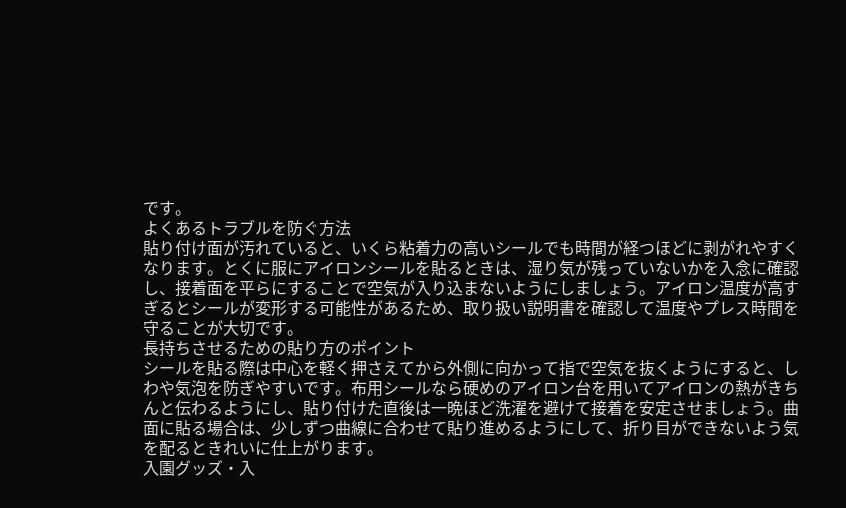です。
よくあるトラブルを防ぐ方法
貼り付け面が汚れていると、いくら粘着力の高いシールでも時間が経つほどに剥がれやすくなります。とくに服にアイロンシールを貼るときは、湿り気が残っていないかを入念に確認し、接着面を平らにすることで空気が入り込まないようにしましょう。アイロン温度が高すぎるとシールが変形する可能性があるため、取り扱い説明書を確認して温度やプレス時間を守ることが大切です。
長持ちさせるための貼り方のポイント
シールを貼る際は中心を軽く押さえてから外側に向かって指で空気を抜くようにすると、しわや気泡を防ぎやすいです。布用シールなら硬めのアイロン台を用いてアイロンの熱がきちんと伝わるようにし、貼り付けた直後は一晩ほど洗濯を避けて接着を安定させましょう。曲面に貼る場合は、少しずつ曲線に合わせて貼り進めるようにして、折り目ができないよう気を配るときれいに仕上がります。
入園グッズ・入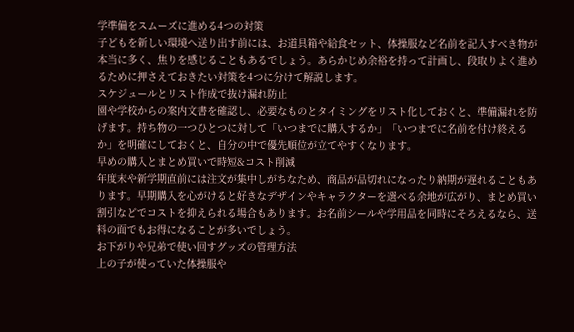学準備をスムーズに進める4つの対策
子どもを新しい環境へ送り出す前には、お道具箱や給食セット、体操服など名前を記入すべき物が本当に多く、焦りを感じることもあるでしょう。あらかじめ余裕を持って計画し、段取りよく進めるために押さえておきたい対策を4つに分けて解説します。
スケジュールとリスト作成で抜け漏れ防止
園や学校からの案内文書を確認し、必要なものとタイミングをリスト化しておくと、準備漏れを防げます。持ち物の一つひとつに対して「いつまでに購入するか」「いつまでに名前を付け終えるか」を明確にしておくと、自分の中で優先順位が立てやすくなります。
早めの購入とまとめ買いで時短&コスト削減
年度末や新学期直前には注文が集中しがちなため、商品が品切れになったり納期が遅れることもあります。早期購入を心がけると好きなデザインやキャラクターを選べる余地が広がり、まとめ買い割引などでコストを抑えられる場合もあります。お名前シールや学用品を同時にそろえるなら、送料の面でもお得になることが多いでしょう。
お下がりや兄弟で使い回すグッズの管理方法
上の子が使っていた体操服や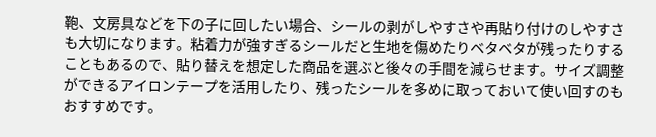鞄、文房具などを下の子に回したい場合、シールの剥がしやすさや再貼り付けのしやすさも大切になります。粘着力が強すぎるシールだと生地を傷めたりベタベタが残ったりすることもあるので、貼り替えを想定した商品を選ぶと後々の手間を減らせます。サイズ調整ができるアイロンテープを活用したり、残ったシールを多めに取っておいて使い回すのもおすすめです。